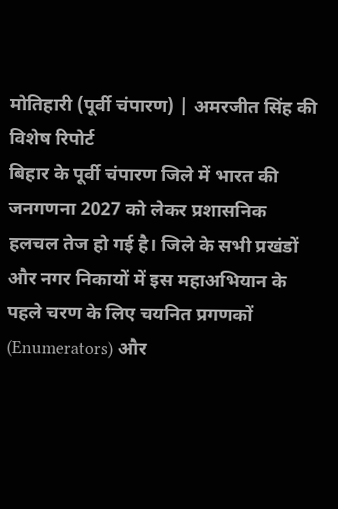मोतिहारी (पूर्वी चंपारण) | अमरजीत सिंह की विशेष रिपोर्ट
बिहार के पूर्वी चंपारण जिले में भारत की जनगणना 2027 को लेकर प्रशासनिक हलचल तेज हो गई है। जिले के सभी प्रखंडों और नगर निकायों में इस महाअभियान के पहले चरण के लिए चयनित प्रगणकों (Enumerators) और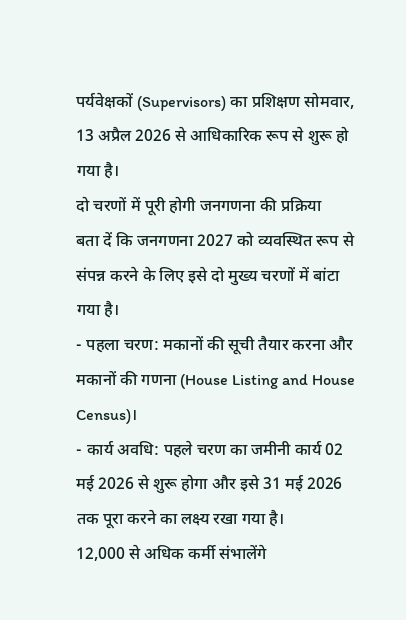पर्यवेक्षकों (Supervisors) का प्रशिक्षण सोमवार, 13 अप्रैल 2026 से आधिकारिक रूप से शुरू हो गया है।
दो चरणों में पूरी होगी जनगणना की प्रक्रिया
बता दें कि जनगणना 2027 को व्यवस्थित रूप से संपन्न करने के लिए इसे दो मुख्य चरणों में बांटा गया है।
- पहला चरण: मकानों की सूची तैयार करना और मकानों की गणना (House Listing and House Census)।
- कार्य अवधि: पहले चरण का जमीनी कार्य 02 मई 2026 से शुरू होगा और इसे 31 मई 2026 तक पूरा करने का लक्ष्य रखा गया है।
12,000 से अधिक कर्मी संभालेंगे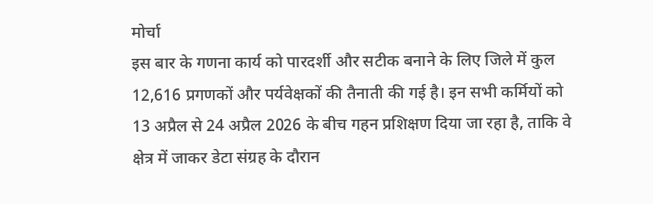मोर्चा
इस बार के गणना कार्य को पारदर्शी और सटीक बनाने के लिए जिले में कुल 12,616 प्रगणकों और पर्यवेक्षकों की तैनाती की गई है। इन सभी कर्मियों को 13 अप्रैल से 24 अप्रैल 2026 के बीच गहन प्रशिक्षण दिया जा रहा है, ताकि वे क्षेत्र में जाकर डेटा संग्रह के दौरान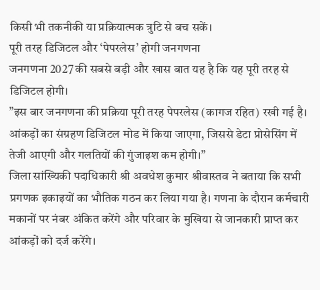किसी भी तकनीकी या प्रक्रियात्मक त्रुटि से बच सकें।
पूरी तरह डिजिटल और ‘पेपरलेस’ होगी जनगणना
जनगणना 2027 की सबसे बड़ी और खास बात यह है कि यह पूरी तरह से डिजिटल होगी।
”इस बार जनगणना की प्रक्रिया पूरी तरह पेपरलेस (कागज रहित) रखी गई है। आंकड़ों का संग्रहण डिजिटल मोड में किया जाएगा, जिससे डेटा प्रोसेसिंग में तेजी आएगी और गलतियों की गुंजाइश कम होगी।”
जिला सांख्यिकी पदाधिकारी श्री अवधेश कुमार श्रीवास्तव ने बताया कि सभी प्रगणक इकाइयों का भौतिक गठन कर लिया गया है। गणना के दौरान कर्मचारी मकानों पर नंबर अंकित करेंगे और परिवार के मुखिया से जानकारी प्राप्त कर आंकड़ों को दर्ज करेंगे।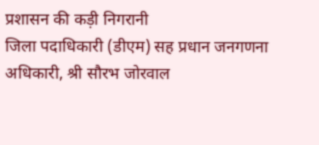प्रशासन की कड़ी निगरानी
जिला पदाधिकारी (डीएम) सह प्रधान जनगणना अधिकारी, श्री सौरभ जोरवाल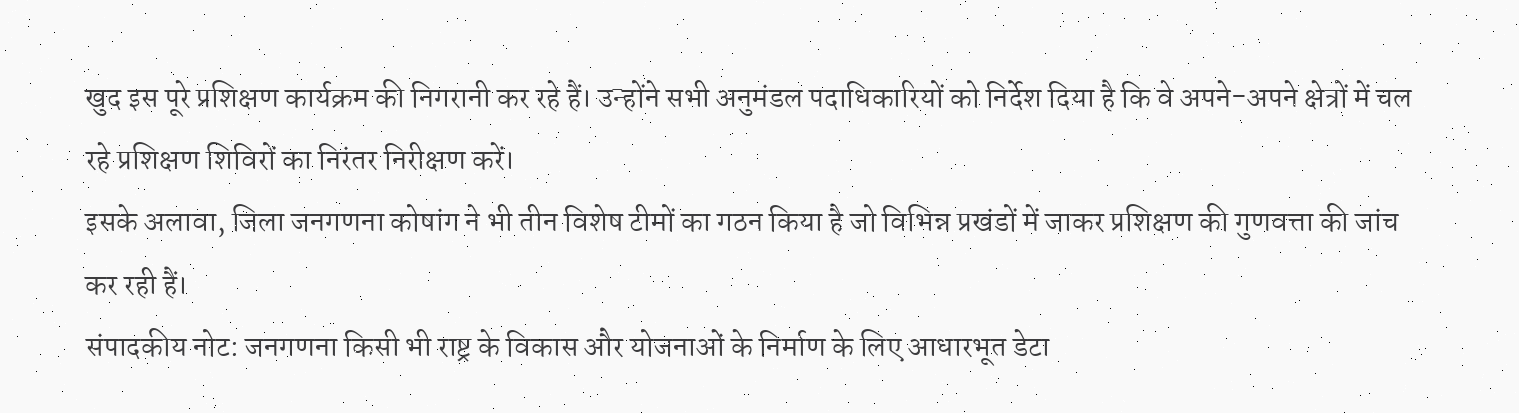खुद इस पूरे प्रशिक्षण कार्यक्रम की निगरानी कर रहे हैं। उन्होंने सभी अनुमंडल पदाधिकारियों को निर्देश दिया है कि वे अपने-अपने क्षेत्रों में चल रहे प्रशिक्षण शिविरों का निरंतर निरीक्षण करें।
इसके अलावा, जिला जनगणना कोषांग ने भी तीन विशेष टीमों का गठन किया है जो विभिन्न प्रखंडों में जाकर प्रशिक्षण की गुणवत्ता की जांच कर रही हैं।
संपादकीय नोट: जनगणना किसी भी राष्ट्र के विकास और योजनाओं के निर्माण के लिए आधारभूत डेटा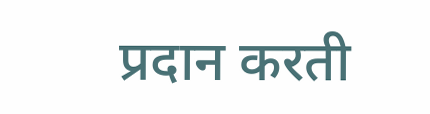प्रदान करती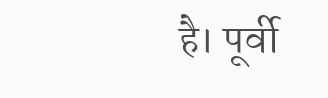है। पूर्वी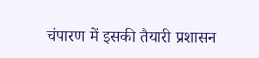चंपारण में इसकी तैयारी प्रशासन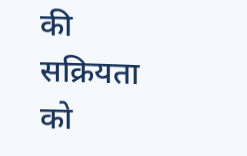की सक्रियता को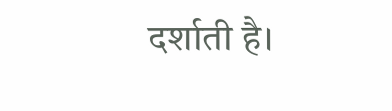दर्शाती है।